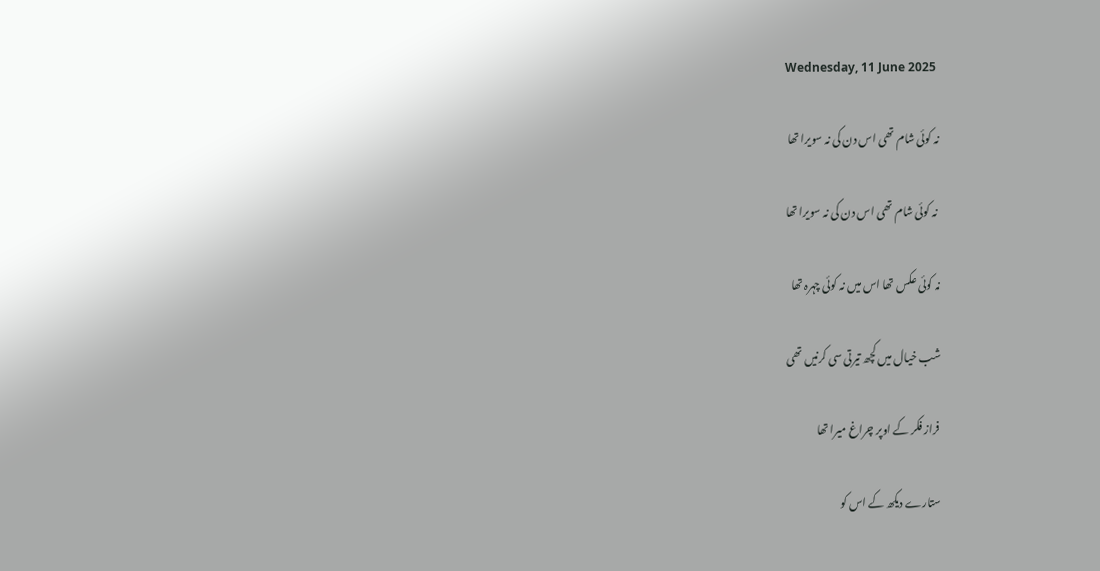Wednesday, 11 June 2025

نہ کوئی شام تھی اس دن کی نہ سویرا تھا

 نہ کوئی شام تھی اس دن کی نہ سویرا تھا

نہ کوئی عکس تھا اس میں نہ کوئی چہرہ تھا

شب خیال میں کچھ تیرتی سی کرنیں تھی

فراز فکر کے اوپر چراغ میرا تھا

ستارے دیکھ کے اس کو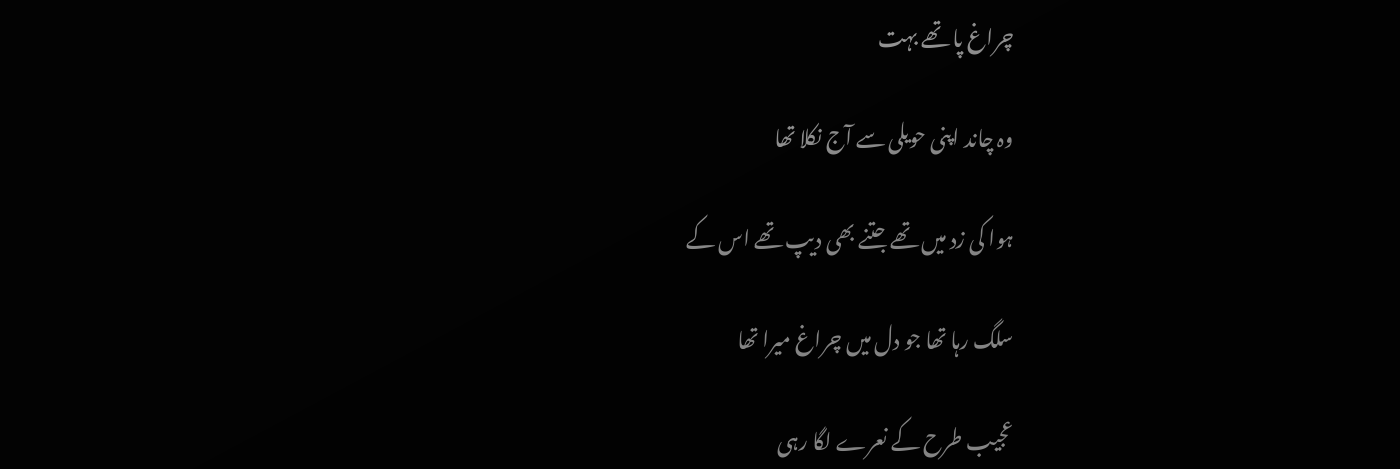چراغ پا تھے بہت

وہ چاند اپنی حویلی سے آج نکلا تھا

ہوا کی زد میں تھے جتنے بھی دیپ تھے اس کے

سلگ رہا تھا جو دل میں چراغ میرا تھا

عجیب طرح کے نعرے لگا رہی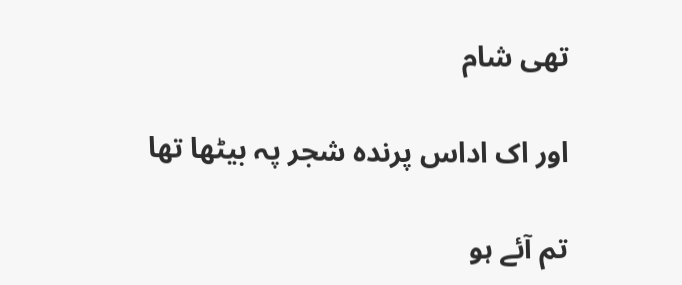تھی شام

اور اک اداس پرندہ شجر پہ بیٹھا تھا

تم آئے ہو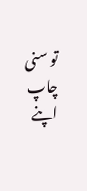تو سنی چاپ اپنے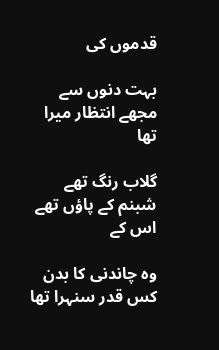قدموں کی

بہت دنوں سے مجھے انتظار میرا تھا

گلاب رنگ تھے شبنم کے پاؤں تھے اس کے

وہ چاندنی کا بدن کس قدر سنہرا تھا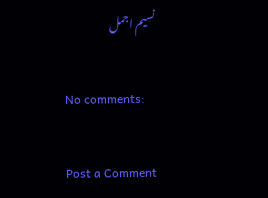نسیم اجمل

No comments:

Post a Comment